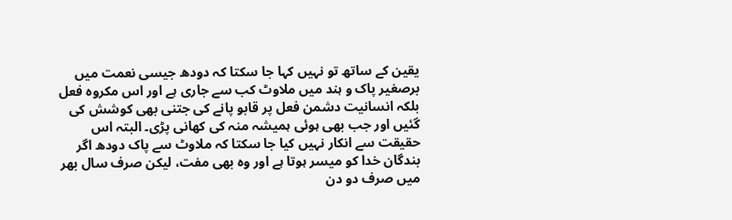یقین کے ساتھ تو نہیں کہا جا سکتا کہ دودھ جیسی نعمت میں برصغیر پاک و ہند میں ملاوٹ کب سے جاری ہے اور اس مکروہ فعل بلکہ انسانیت دشمن فعل پر قابو پانے کی جتنی بھی کوشش کی گئیں اور جب بھی ہوئی ہمیشہ منہ کی کھانی پڑی۔ البتہ اس حقیقت سے انکار نہیں کیا جا سکتا کہ ملاوٹ سے پاک دودھ اگر بندگان خدا کو میسر ہوتا ہے اور وہ بھی مفت، لیکن صرف سال بھر میں صرف دو دن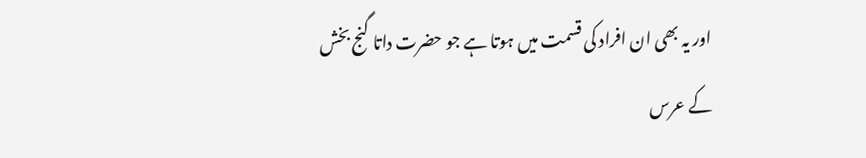اور یہ بھی ان افراد کی قسمت میں ہوتا ہے جو حضرت داتا گنج بخش کے عرس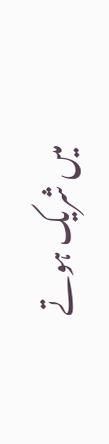میں شریک ہوتے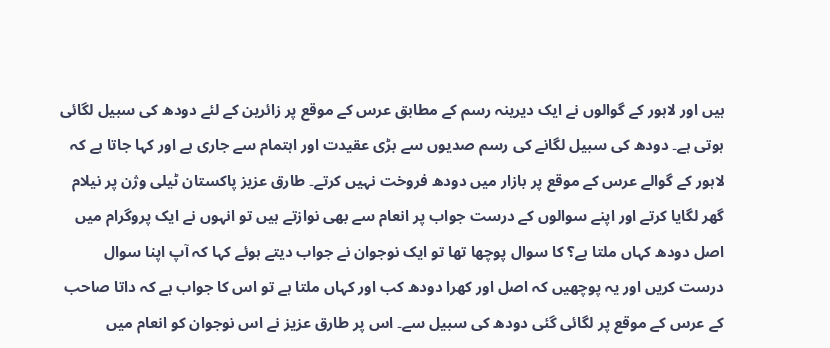ہیں اور لاہور کے گوالوں نے ایک دیرینہ رسم کے مطابق عرس کے موقع پر زائرین کے لئے دودھ کی سبیل لگائی ہوتی ہے۔ دودھ کی سبیل لگانے کی رسم صدیوں سے بڑی عقیدت اور اہتمام سے جاری ہے اور کہا جاتا ہے کہ لاہور کے گوالے عرس کے موقع پر بازار میں دودھ فروخت نہیں کرتے۔ طارق عزیز پاکستان ٹیلی وژن پر نیلام گھر لگایا کرتے اور اپنے سوالوں کے درست جواب پر انعام سے بھی نوازتے ہیں تو انہوں نے ایک پروگرام میں اصل دودھ کہاں ملتا ہے؟ کا سوال پوچھا تھا تو ایک نوجوان نے جواب دیتے ہوئے کہا کہ آپ اپنا سوال درست کریں اور یہ پوچھیں کہ اصل اور کھرا دودھ کب اور کہاں ملتا ہے تو اس کا جواب ہے کہ داتا صاحب کے عرس کے موقع پر لگائی گئی دودھ کی سبیل سے۔ اس پر طارق عزیز نے اس نوجوان کو انعام میں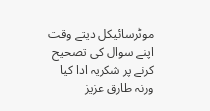موٹرسائیکل دیتے وقت اپنے سوال کی تصحیح کرنے پر شکریہ ادا کیا ورنہ طارق عزیز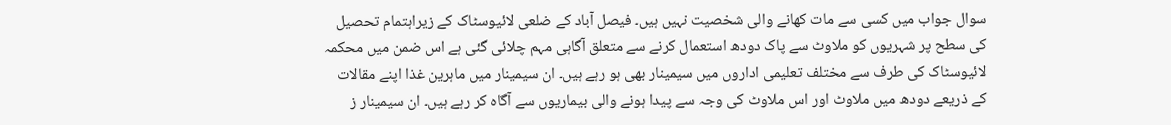سوال جواب میں کسی سے مات کھانے والی شخصیت نہیں ہیں۔ فیصل آباد کے ضلعی لائیوسٹاک کے زیراہتمام تحصیل کی سطح پر شہریوں کو ملاوٹ سے پاک دودھ استعمال کرنے سے متعلق آگاہی مہم چلائی گئی ہے اس ضمن میں محکمہ لائیوسٹاک کی طرف سے مختلف تعلیمی اداروں میں سیمینار بھی ہو رہے ہیں۔ ان سیمینار میں ماہرین غذا اپنے مقالات کے ذریعے دودھ میں ملاوٹ اور اس ملاوٹ کی وجہ سے پیدا ہونے والی بیماریوں سے آگاہ کر رہے ہیں۔ ان سیمینار ز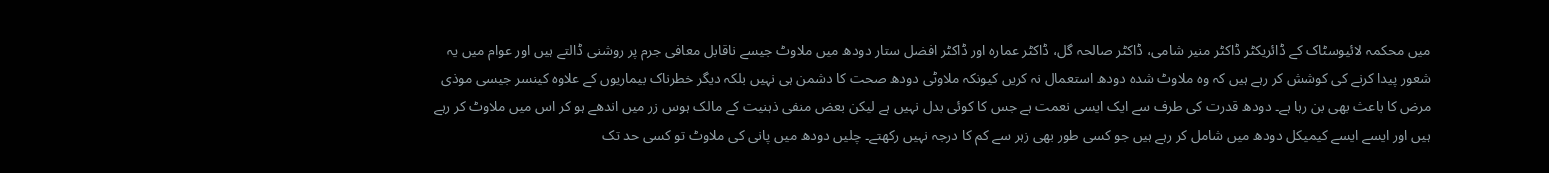میں محکمہ لائیوسٹاک کے ڈائریکٹر ڈاکٹر منیر شامی، ڈاکٹر صالحہ گل، ڈاکٹر عمارہ اور ڈاکٹر افضل ستار دودھ میں ملاوٹ جیسے ناقابل معافی جرم پر روشنی ڈالتے ہیں اور عوام میں یہ شعور پیدا کرنے کی کوشش کر رہے ہیں کہ وہ ملاوٹ شدہ دودھ استعمال نہ کریں کیونکہ ملاوٹی دودھ صحت کا دشمن ہی نہیں بلکہ دیگر خطرناک بیماریوں کے علاوہ کینسر جیسی موذی مرض کا باعث بھی بن رہا ہے۔ دودھ قدرت کی طرف سے ایک ایسی نعمت ہے جس کا کوئی بدل نہیں ہے لیکن بعض منفی ذہنیت کے مالک ہوس زر میں اندھے ہو کر اس میں ملاوٹ کر رہے ہیں اور ایسے ایسے کیمیکل دودھ میں شامل کر رہے ہیں جو کسی طور بھی زہر سے کم کا درجہ نہیں رکھتے۔ چلیں دودھ میں پانی کی ملاوٹ تو کسی حد تک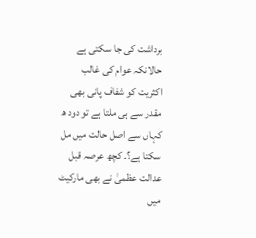برداشت کی جا سکتی ہے حالانکہ عوام کی غالب اکثریت کو شفاف پانی بھی مقدر سے ہی ملتا ہے تو دود ھ کہاں سے اصل حالت میں مل سکتا ہے؟۔ کچھ عرصہ قبل عدالت عظمیٰ نے بھی مارکیٹ میں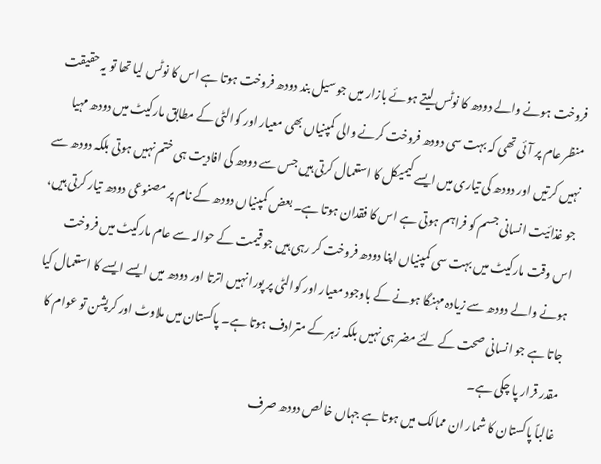فروخت ہونے والے دودھ کا نوٹس لیتے ہوئے بازار میں جو سیل بند دودھ فروخت ہوتا ہے اس کا نوٹس لیا تھا تو یہ حقیقت منظر عام پر آئی تھی کہ بہت سی دودھ فروخت کرنے والی کمپنیاں بھی معیار اور کوالٹی کے مطابق مارکیٹ میں دودھ مہیا نہیں کرتیں اور دودھ کی تیاری میں ایسے کیمیکل کا استعمال کرتی ہیں جس سے دودھ کی افادیت ہی ختم نہیں ہوتی بلکہ دودھ سے جو غذائیت انسانی جسم کو فراہم ہوتی ہے اس کا فقدان ہوتا ہے۔ بعض کمپنیاں دودھ کے نام پر مصنوعی دودھ تیار کرتی ہیں، اس وقت مارکیٹ میں بہت سی کمپنیاں اپنا دودھ فروخت کر رہی ہیں جو قیمت کے حوالہ سے عام مارکیٹ میں فروخت ہونے والے دودھ سے زیادہ مہنگا ہونے کے باوجود معیار اور کوالٹی پر پورا نہیں اترتا اور دودھ میں ایسے ایسے کا استعمال کیا جاتا ہے جو انسانی صحت کے لئے مضر ہی نہیں بلکہ زہر کے مترادف ہوتا ہے۔ پاکستان میں ملاوٹ اور کرپشن تو عوام کا مقدر قرار پا چکی ہے۔
غالباً پاکستان کا شمار ان ممالک میں ہوتا ہے جہاں خالص دودھ صرف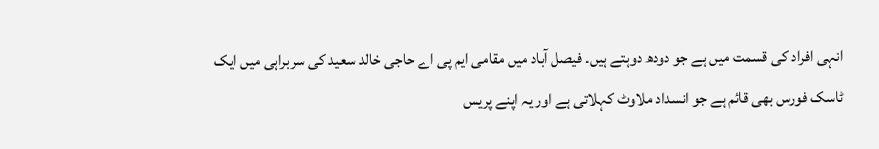انہی افراد کی قسمت میں ہے جو دودھ دوہتے ہیں۔ فیصل آباد میں مقامی ایم پی اے حاجی خالد سعید کی سربراہی میں ایک ٹاسک فورس بھی قائم ہے جو انسداد ملاوٹ کہلاتی ہے اور یہ اپنے پریس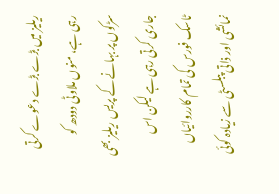ریلیز میں بڑے بڑے دعوے کرتی رہی ہے، منوں ملاوٹی دودھ کو سڑکوں پر بہانے کے پریس ریلیز بھی جاری کرتی رہی ہے لیکن اس ٹاسک فورس کی تمام کارروائیاں نمائشی اور ذاتی پبلسٹی سے زیادہ کوئی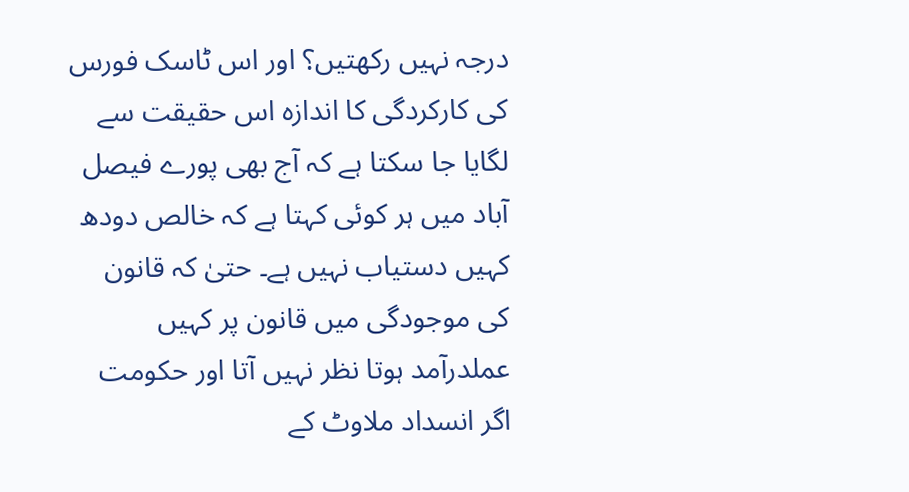درجہ نہیں رکھتیں؟ اور اس ٹاسک فورس کی کارکردگی کا اندازہ اس حقیقت سے لگایا جا سکتا ہے کہ آج بھی پورے فیصل آباد میں ہر کوئی کہتا ہے کہ خالص دودھ کہیں دستیاب نہیں ہے۔ حتیٰ کہ قانون کی موجودگی میں قانون پر کہیں عملدرآمد ہوتا نظر نہیں آتا اور حکومت اگر انسداد ملاوٹ کے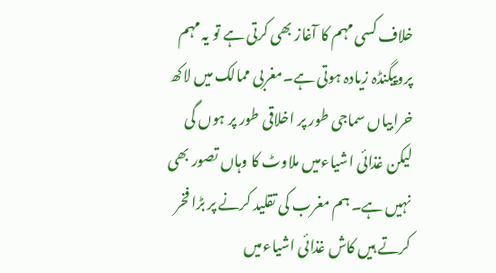خلاف کسی مہم کا آغاز بھی کرتی ہے تو یہ مہم پروپیگنڈہ زیادہ ہوتی ہے۔مغربی ممالک میں لاکھ خرابیاں سماجی طور پر اخلاقی طور پر ہوں گی لیکن غذائی اشیاءمیں ملاوٹ کا وہاں تصور بھی نہیں ہے۔ ہم مغرب کی تقلید کرنے پر بڑا فخر کرتے ہیں کاش غذائی اشیاءمیں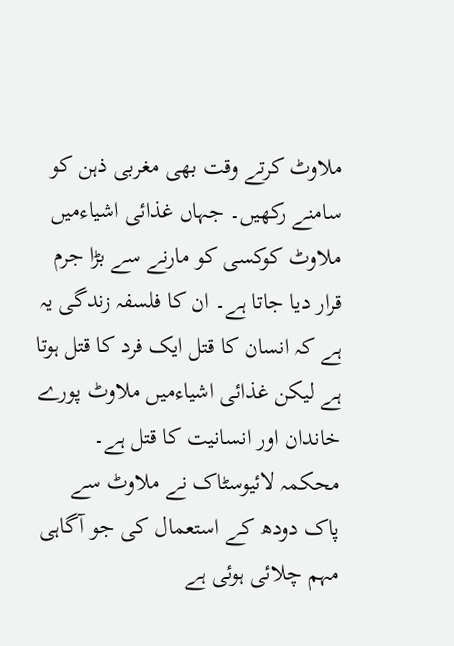ملاوٹ کرتے وقت بھی مغربی ذہن کو سامنے رکھیں۔ جہاں غذائی اشیاءمیں ملاوٹ کوکسی کو مارنے سے بڑا جرم قرار دیا جاتا ہے۔ ان کا فلسفہ زندگی یہ ہے کہ انسان کا قتل ایک فرد کا قتل ہوتا ہے لیکن غذائی اشیاءمیں ملاوٹ پورے خاندان اور انسانیت کا قتل ہے۔ محکمہ لائیوسٹاک نے ملاوٹ سے پاک دودھ کے استعمال کی جو آگاہی مہم چلائی ہوئی ہے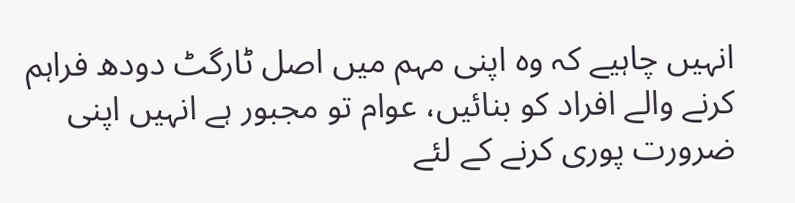انہیں چاہیے کہ وہ اپنی مہم میں اصل ٹارگٹ دودھ فراہم کرنے والے افراد کو بنائیں، عوام تو مجبور ہے انہیں اپنی ضرورت پوری کرنے کے لئے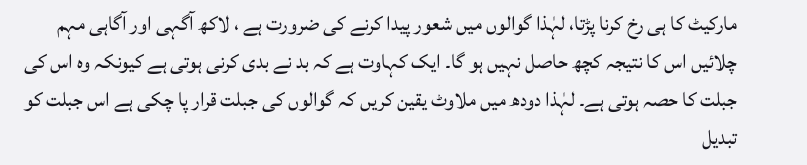مارکیٹ کا ہی رخ کرنا پڑتا، لہٰذا گوالوں میں شعور پیدا کرنے کی ضرورت ہے ، لاکھ آگہی اور آگاہی مہم چلائیں اس کا نتیجہ کچھ حاصل نہیں ہو گا۔ ایک کہاوت ہے کہ بد نے بدی کرنی ہوتی ہے کیونکہ وہ اس کی جبلت کا حصہ ہوتی ہے۔ لہٰذا دودھ میں ملاوٹ یقین کریں کہ گوالوں کی جبلت قرار پا چکی ہے اس جبلت کو تبدیل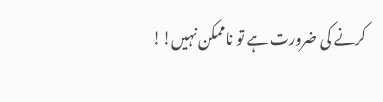کرنے کی ضرورت ہے تو ناممکن نہیں!!